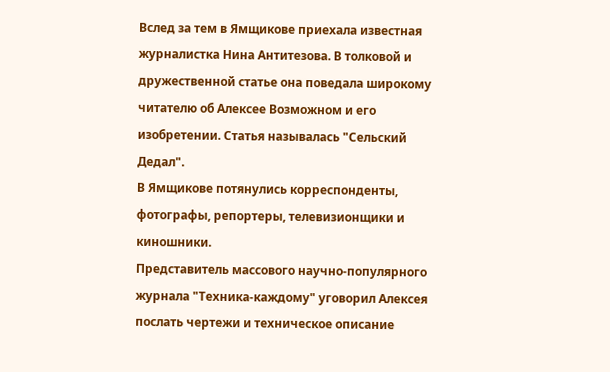Вслед за тем в Ямщикове приехала известная журналистка Нина Антитезова. В толковой и дружественной статье она поведала широкому читателю об Алексее Возможном и его изобретении. Статья называлась "Сельский Дедал".
В Ямщикове потянулись корреспонденты, фотографы, репортеры, телевизионщики и киношники.
Представитель массового научно-популярного журнала "Техника-каждому" уговорил Алексея послать чертежи и техническое описание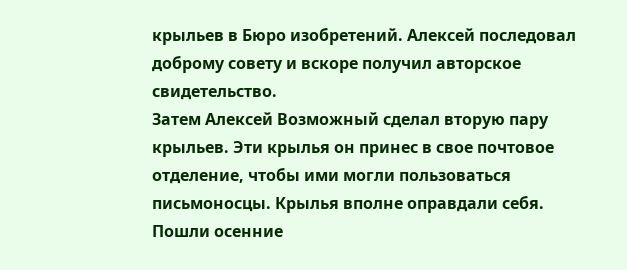крыльев в Бюро изобретений. Алексей последовал доброму совету и вскоре получил авторское свидетельство.
Затем Алексей Возможный сделал вторую пару крыльев. Эти крылья он принес в свое почтовое отделение, чтобы ими могли пользоваться письмоносцы. Крылья вполне оправдали себя. Пошли осенние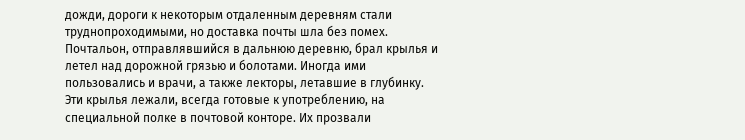дожди, дороги к некоторым отдаленным деревням стали труднопроходимыми, но доставка почты шла без помех. Почтальон, отправлявшийся в дальнюю деревню, брал крылья и летел над дорожной грязью и болотами. Иногда ими пользовались и врачи, а также лекторы, летавшие в глубинку. Эти крылья лежали, всегда готовые к употреблению, на специальной полке в почтовой конторе. Их прозвали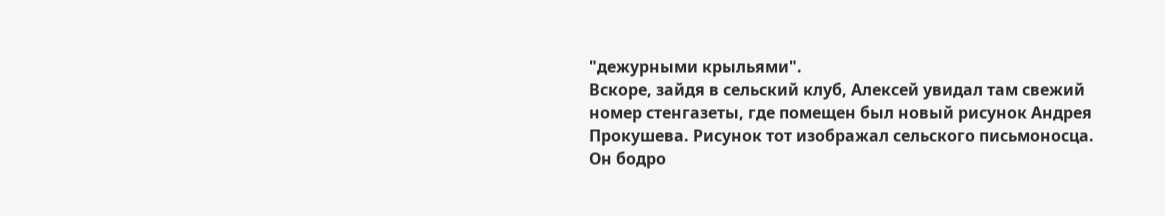"дежурными крыльями".
Вскоре, зайдя в сельский клуб, Алексей увидал там свежий номер стенгазеты, где помещен был новый рисунок Андрея Прокушева. Рисунок тот изображал сельского письмоносца. Он бодро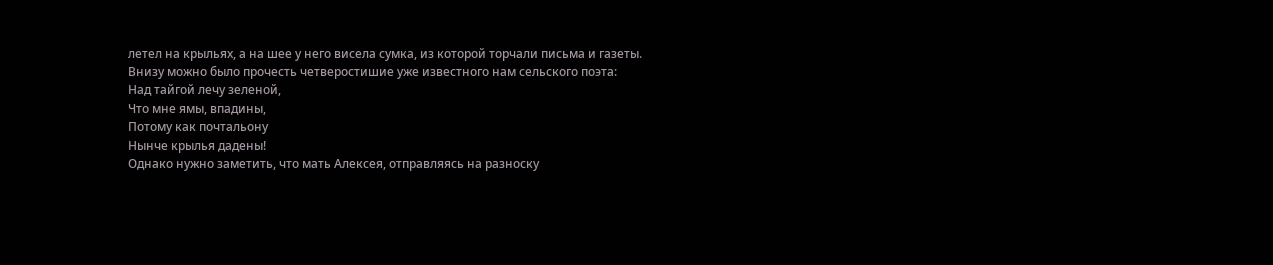летел на крыльях, а на шее у него висела сумка, из которой торчали письма и газеты. Внизу можно было прочесть четверостишие уже известного нам сельского поэта:
Над тайгой лечу зеленой,
Что мне ямы, впадины,
Потому как почтальону
Нынче крылья дадены!
Однако нужно заметить, что мать Алексея, отправляясь на разноску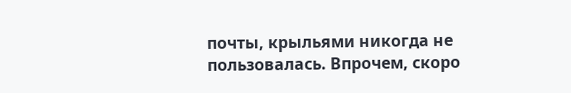почты, крыльями никогда не пользовалась. Впрочем, скоро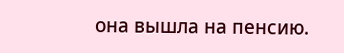она вышла на пенсию.